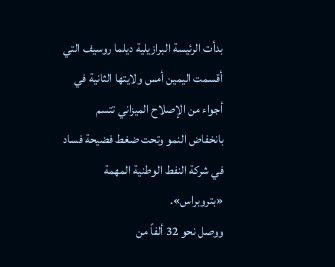بدأت الرئيسة البرازيلية ديلما روسيف التي أقسمت اليمين أمس ولايتها الثانية في أجواء من الإصلاح الميزاني تتسم بانخفاض النمو وتحت ضغط فضيحة فساد في شركة النفط الوطنية المهمة «بتروبراس».
ووصل نحو 32 ألفاً من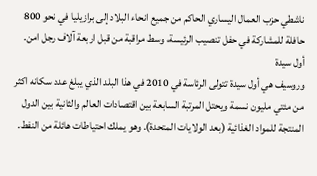ناشطي حزب العمال اليساري الحاكم من جميع انحاء البلاد إلى برازيليا في نحو 800 حافلة للمشاركة في حفل تنصيب الرئيسة، وسط مراقبة من قبل اربعة آلاف رجل امن.
أول سيدة
وروسيف هي أول سيدة تتولى الرئاسة في 2010 في هذا البلد الذي يبلغ عدد سكانه اكثر من مئتي مليون نسمة ويحتل المرتبة السابعة بين اقتصادات العالم والثانية بين الدول المنتجة للمواد الغذائية (بعد الولايات المتحدة). وهو يملك احتياطات هائلة من النفط.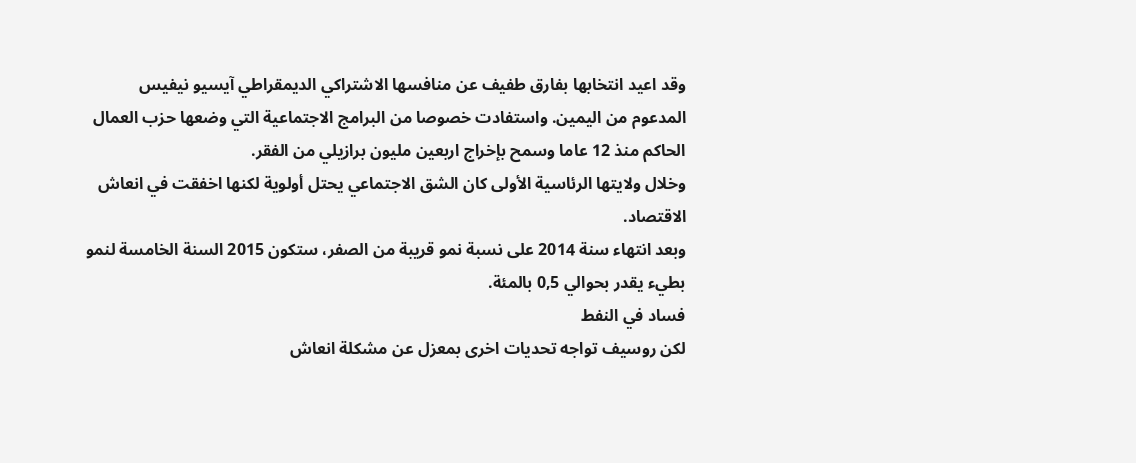وقد اعيد انتخابها بفارق طفيف عن منافسها الاشتراكي الديمقراطي آيسيو نيفيس المدعوم من اليمين. واستفادت خصوصا من البرامج الاجتماعية التي وضعها حزب العمال الحاكم منذ 12 عاما وسمح بإخراج اربعين مليون برازيلي من الفقر.
وخلال ولايتها الرئاسية الأولى كان الشق الاجتماعي يحتل أولوية لكنها اخفقت في انعاش الاقتصاد.
وبعد انتهاء سنة 2014 على نسبة نمو قريبة من الصفر، ستكون 2015 السنة الخامسة لنمو بطيء يقدر بحوالي 0,5 بالمئة.
فساد في النفط
لكن روسيف تواجه تحديات اخرى بمعزل عن مشكلة انعاش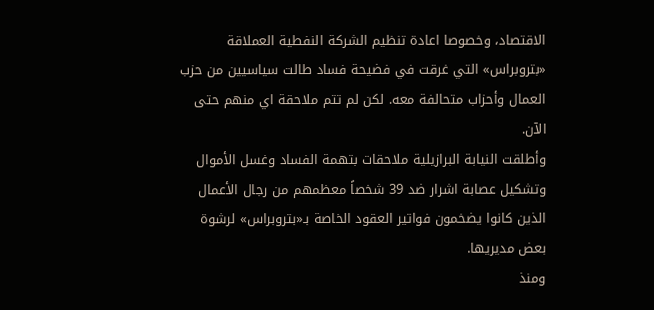الاقتصاد، وخصوصا اعادة تنظيم الشركة النفطية العملاقة «بتروبراس» التي غرقت في فضيحة فساد طالت سياسيين من حزب العمال وأحزاب متحالفة معه. لكن لم تتم ملاحقة اي منهم حتى الآن.
وأطلقت النيابة البرازيلية ملاحقات بتهمة الفساد وغسل الأموال وتشكيل عصابة اشرار ضد 39 شخصاً معظمهم من رجال الأعمال الذين كانوا يضخمون فواتير العقود الخاصة بـ«بتروبراس» لرشوة بعض مديريها.
ومنذ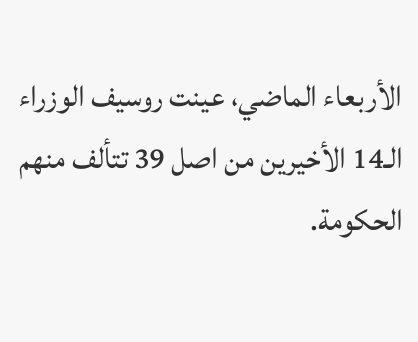الأربعاء الماضي، عينت روسيف الوزراء الـ14 الأخيرين من اصل 39 تتألف منهم الحكومة.